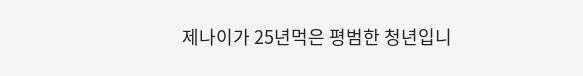제나이가 25년먹은 평범한 청년입니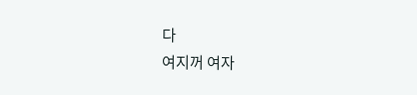다
여지꺼 여자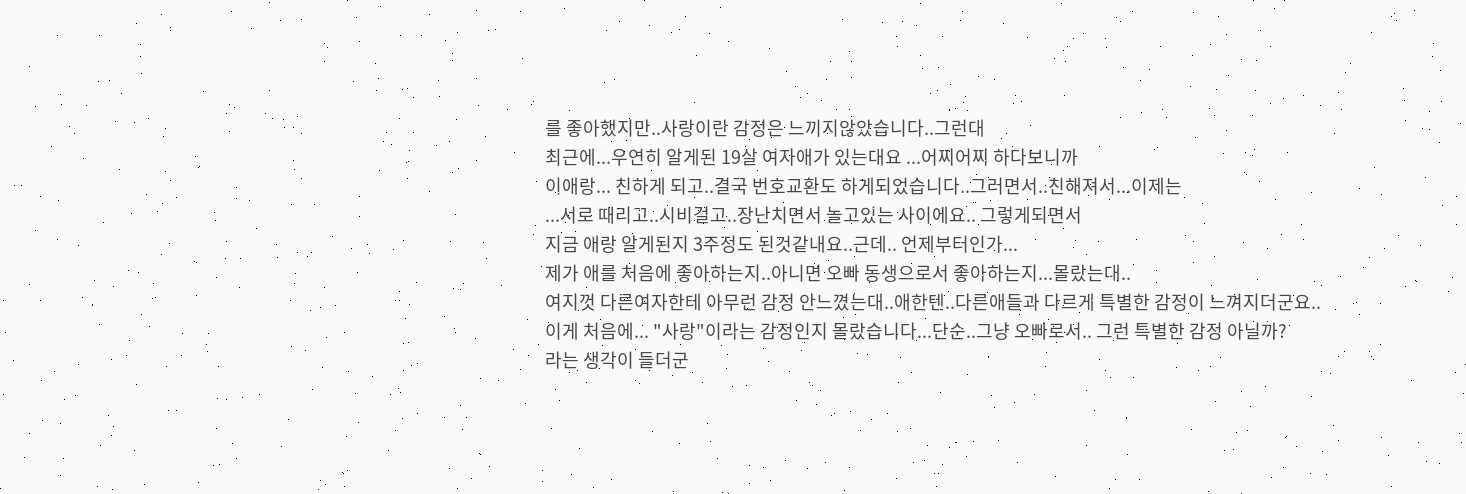를 좋아했지만..사랑이란 감정은 느끼지않았습니다..그런대
최근에...우연히 알게된 19살 여자애가 있는대요 ...어찌어찌 하다보니까
이애랑... 친하게 되고..결국 번호교환도 하게되었습니다..그러면서..친해져서...이제는
...서로 때리고..시비걸고..장난치면서 놀고있는 사이에요.. 그렇게되면서
지금 애랑 알게된지 3주정도 된것같내요..근데.. 언제부터인가...
제가 애를 처음에 좋아하는지..아니면 오빠 동생으로서 좋아하는지...몰랐는대..
여지껏 다른여자한테 아무런 감정 안느꼈는대..애한텐..다른애들과 다르게 특별한 감정이 느껴지더군요..
이게 처음에... "사랑"이라는 감정인지 몰랐습니다...단순..그냥 오빠로서.. 그런 특별한 감정 아닐까?
라는 생각이 들더군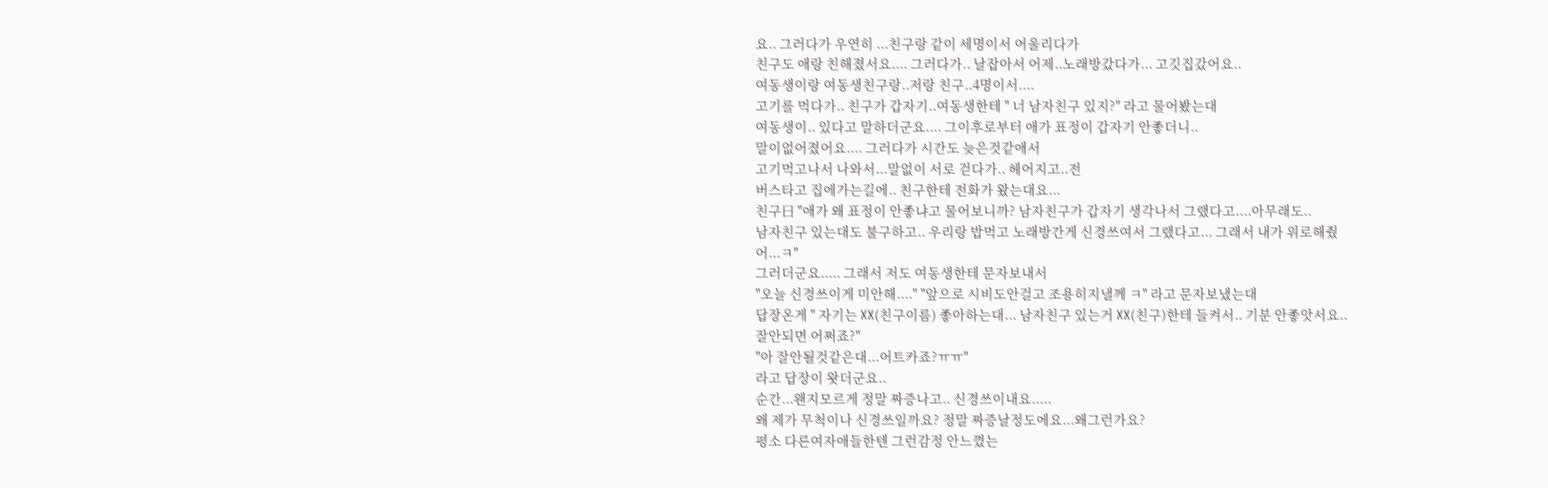요.. 그러다가 우연히 ...친구랑 같이 세명이서 어울리다가
친구도 애랑 친해졌서요.... 그러다가.. 날잡아서 어제..노래방갔다가... 고깃집갔어요..
여동생이랑 여동생친구랑..저랑 친구..4명이서....
고기를 먹다가.. 친구가 갑자기..여동생한테 " 너 남자친구 있지?" 라고 물어봤는대
여동생이.. 있다고 말하더군요.... 그이후로부터 애가 표정이 갑자기 안좋더니..
말이없어졌어요.... 그러다가 시간도 늦은것같애서
고기먹고나서 나와서...말없이 서로 걷다가.. 헤어지고..전
버스타고 집에가는길에.. 친구한테 전화가 왔는대요...
친구曰 "애가 왜 표정이 안좋냐고 물어보니까? 남자친구가 갑자기 생각나서 그랬다고....아무래도..
남자친구 있는대도 불구하고.. 우리랑 밥먹고 노래방간게 신경쓰여서 그랬다고... 그래서 내가 위로해줬
어...ㅋ"
그러더군요..... 그래서 저도 여동생한테 문자보내서
"오늘 신경쓰이게 미안해...." "앞으로 시비도안걸고 조용히지낼께 ㅋ" 라고 문자보냈는대
답장온게 " 자기는 XX(친구이름) 좋아하는대... 남자친구 있는거 XX(친구)한테 들켜서.. 기분 안좋앗서요..
잘안되면 어쩌죠?"
"아 잘안될것같은대...어트카죠?ㅠㅠ"
라고 답장이 왓더군요..
순간...왠지모르게 정말 짜증나고.. 신경쓰이내요.....
왜 제가 무척이나 신경쓰일까요? 정말 짜증날정도에요...왜그런가요?
평소 다른여자애들한텐 그런감정 안느꼈는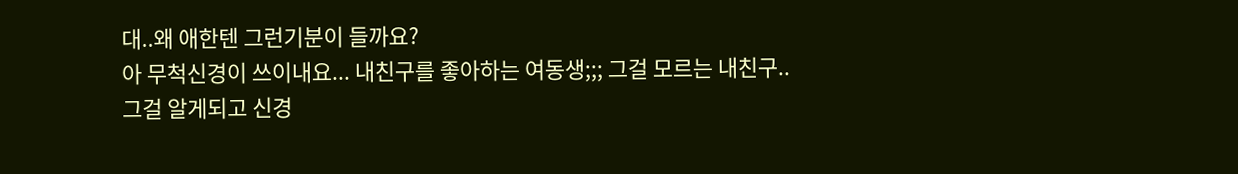대..왜 애한텐 그런기분이 들까요?
아 무척신경이 쓰이내요... 내친구를 좋아하는 여동생;;; 그걸 모르는 내친구..
그걸 알게되고 신경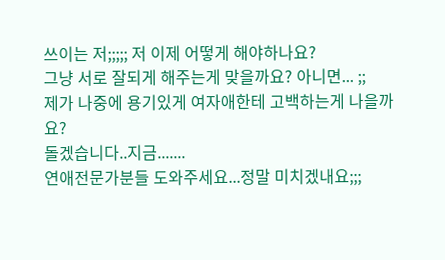쓰이는 저;;;;; 저 이제 어떻게 해야하나요?
그냥 서로 잘되게 해주는게 맞을까요? 아니면... ;;
제가 나중에 용기있게 여자애한테 고백하는게 나을까요?
돌겠습니다..지금.......
연애전문가분들 도와주세요...정말 미치겠내요;;;